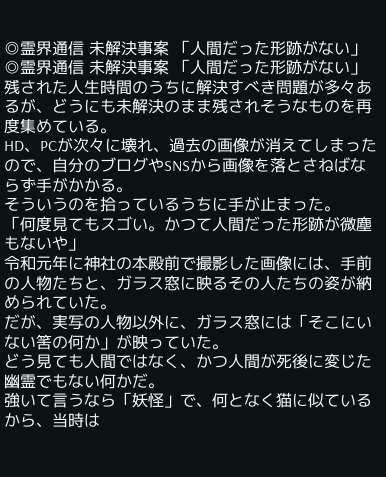◎霊界通信 未解決事案 「人間だった形跡がない」
◎霊界通信 未解決事案 「人間だった形跡がない」
残された人生時間のうちに解決すべき問題が多々あるが、どうにも未解決のまま残されそうなものを再度集めている。
HD、PCが次々に壊れ、過去の画像が消えてしまったので、自分のブログやSNSから画像を落とさねばならず手がかかる。
そういうのを拾っているうちに手が止まった。
「何度見てもスゴい。かつて人間だった形跡が微塵もないや」
令和元年に神社の本殿前で撮影した画像には、手前の人物たちと、ガラス窓に映るその人たちの姿が納められていた。
だが、実写の人物以外に、ガラス窓には「そこにいない筈の何か」が映っていた。
どう見ても人間ではなく、かつ人間が死後に変じた幽霊でもない何かだ。
強いて言うなら「妖怪」で、何となく猫に似ているから、当時は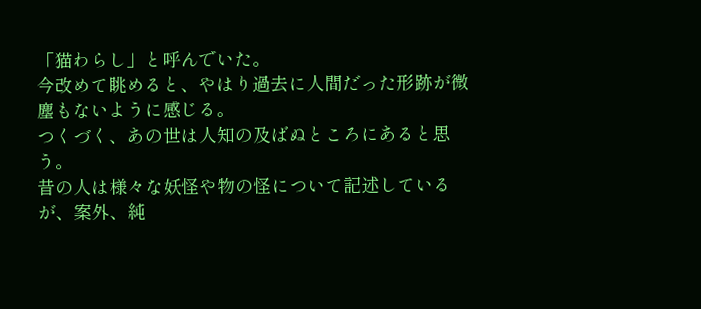「猫わらし」と呼んでいた。
今改めて眺めると、やはり過去に人間だった形跡が微塵もないように感じる。
つくづく、あの世は人知の及ばぬところにあると思う。
昔の人は様々な妖怪や物の怪について記述しているが、案外、純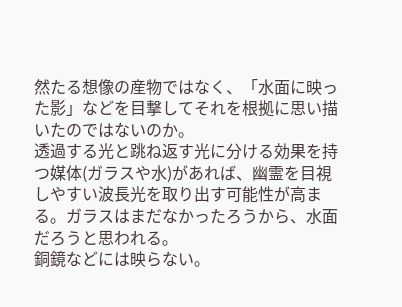然たる想像の産物ではなく、「水面に映った影」などを目撃してそれを根拠に思い描いたのではないのか。
透過する光と跳ね返す光に分ける効果を持つ媒体(ガラスや水)があれば、幽霊を目視しやすい波長光を取り出す可能性が高まる。ガラスはまだなかったろうから、水面だろうと思われる。
銅鏡などには映らない。